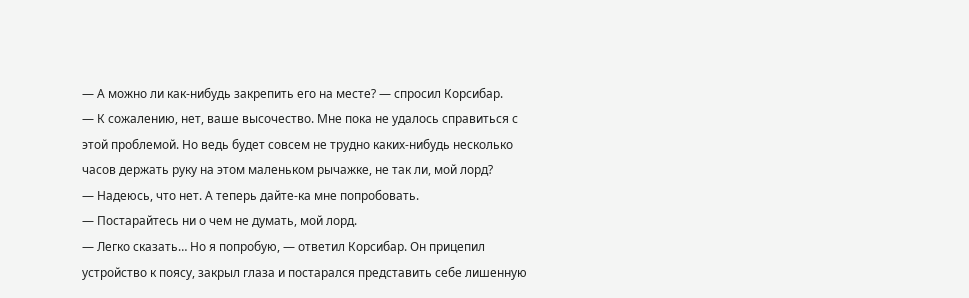— А можно ли как-нибудь закрепить его на месте? — спросил Корсибар.
— К сожалению, нет, ваше высочество. Мне пока не удалось справиться с этой проблемой. Но ведь будет совсем не трудно каких-нибудь несколько часов держать руку на этом маленьком рычажке, не так ли, мой лорд?
— Надеюсь, что нет. А теперь дайте-ка мне попробовать.
— Постарайтесь ни о чем не думать, мой лорд.
— Легко сказать… Но я попробую, — ответил Корсибар. Он прицепил устройство к поясу, закрыл глаза и постарался представить себе лишенную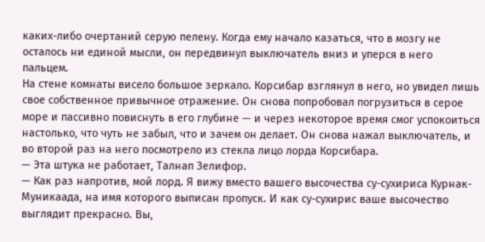каких-либо очертаний серую пелену. Когда ему начало казаться, что в мозгу не осталось ни единой мысли, он передвинул выключатель вниз и уперся в него пальцем.
На стене комнаты висело большое зеркало. Корсибар взглянул в него, но увидел лишь свое собственное привычное отражение. Он снова попробовал погрузиться в серое море и пассивно повиснуть в его глубине — и через некоторое время смог успокоиться настолько, что чуть не забыл, что и зачем он делает. Он снова нажал выключатель, и во второй раз на него посмотрело из стекла лицо лорда Корсибара.
— Эта штука не работает, Талнап Зелифор.
— Как раз напротив, мой лорд. Я вижу вместо вашего высочества су-сухириса Курнак-Муникаада, на имя которого выписан пропуск. И как су-сухирис ваше высочество выглядит прекрасно. Вы,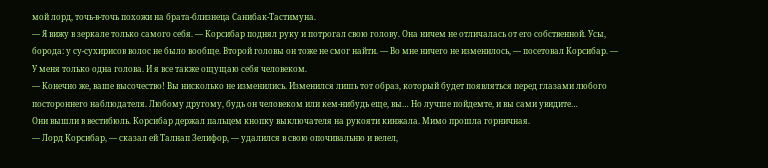мой лорд, точь-в-точь похожи на брата-близнеца Санибак-Тастимуна.
— Я вижу в зеркале только самого себя. — Корсибар поднял руку и потрогал свою голову. Она ничем не отличалась от его собственной. Усы, борода: у су-сухирисов волос не было вообще. Второй головы он тоже не смог найти. — Во мне ничего не изменилось, — посетовал Корсибар. — У меня только одна голова. И я все также ощущаю себя человеком.
— Конечно же, ваше высочество! Вы нисколько не изменились. Изменился лишь тот образ, который будет появляться перед глазами любого постороннего наблюдателя. Любому другому, будь он человеком или кем-нибудь еще, вы… Но лучше пойдемте, и вы сами увидите…
Они вышли в вестибюль. Корсибар держал пальцем кнопку выключателя на рукояти кинжала. Мимо прошла горничная.
— Лорд Корсибар, — сказал ей Талнап Зелифор, — удалился в свою опочивальню и велел,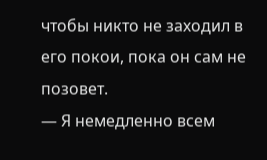чтобы никто не заходил в его покои, пока он сам не позовет.
— Я немедленно всем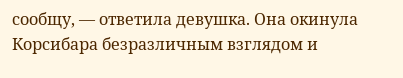сообщу, — ответила девушка. Она окинула Корсибара безразличным взглядом и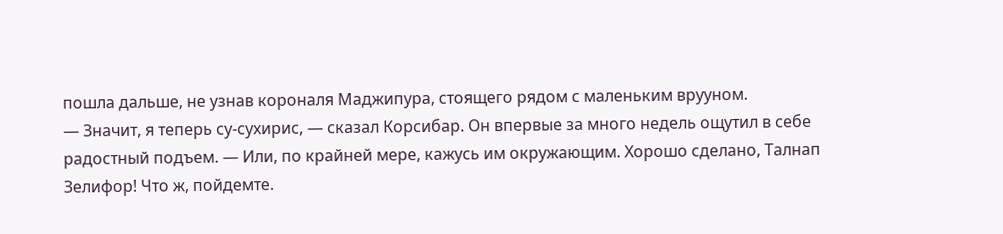пошла дальше, не узнав короналя Маджипура, стоящего рядом с маленьким врууном.
— Значит, я теперь су-сухирис, — сказал Корсибар. Он впервые за много недель ощутил в себе радостный подъем. — Или, по крайней мере, кажусь им окружающим. Хорошо сделано, Талнап Зелифор! Что ж, пойдемте.